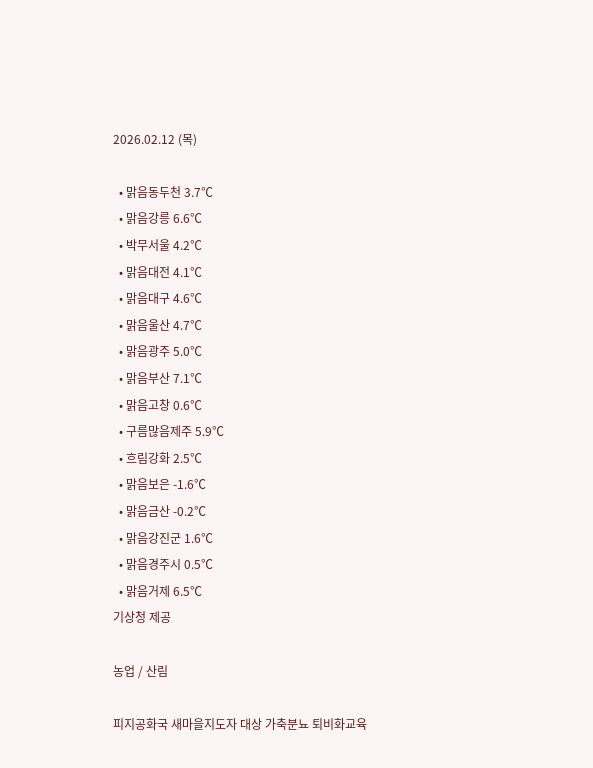2026.02.12 (목)

  • 맑음동두천 3.7℃
  • 맑음강릉 6.6℃
  • 박무서울 4.2℃
  • 맑음대전 4.1℃
  • 맑음대구 4.6℃
  • 맑음울산 4.7℃
  • 맑음광주 5.0℃
  • 맑음부산 7.1℃
  • 맑음고창 0.6℃
  • 구름많음제주 5.9℃
  • 흐림강화 2.5℃
  • 맑음보은 -1.6℃
  • 맑음금산 -0.2℃
  • 맑음강진군 1.6℃
  • 맑음경주시 0.5℃
  • 맑음거제 6.5℃
기상청 제공

농업 / 산림

피지공화국 새마을지도자 대상 가축분뇨 퇴비화교육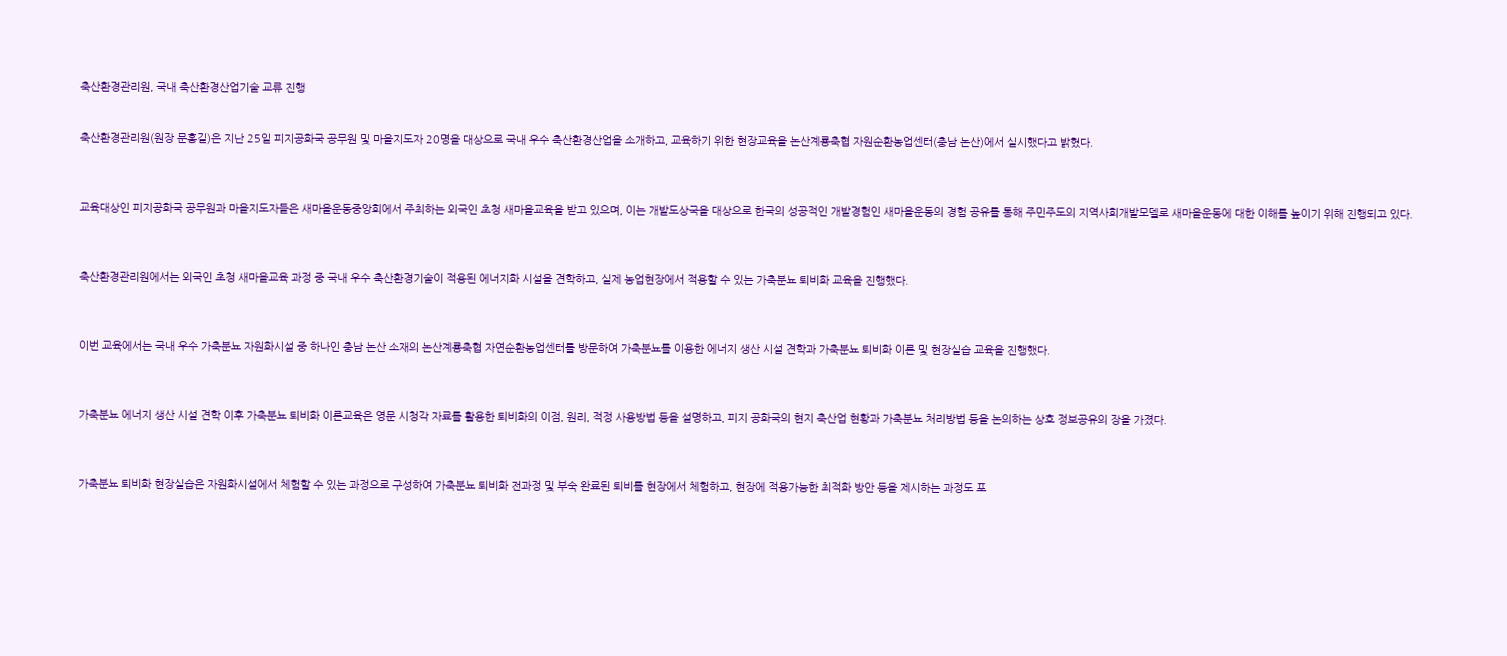축산환경관리원, 국내 축산환경산업기술 교류 진행


축산환경관리원(원장 문홍길)은 지난 25일 피지공화국 공무원 및 마을지도자 20명을 대상으로 국내 우수 축산환경산업을 소개하고, 교육하기 위한 현장교육을 논산계룡축협 자원순환농업센터(충남 논산)에서 실시했다고 밝혔다.



교육대상인 피지공화국 공무원과 마을지도자들은 새마을운동중앙회에서 주최하는 외국인 초청 새마을교육을 받고 있으며, 이는 개발도상국을 대상으로 한국의 성공적인 개발경험인 새마을운동의 경험 공유를 통해 주민주도의 지역사회개발모델로 새마을운동에 대한 이해를 높이기 위해 진행되고 있다.



축산환경관리원에서는 외국인 초청 새마을교육 과정 중 국내 우수 축산환경기술이 적용된 에너지화 시설을 견학하고, 실제 농업현장에서 적용할 수 있는 가축분뇨 퇴비화 교육을 진행했다.



이번 교육에서는 국내 우수 가축분뇨 자원화시설 중 하나인 충남 논산 소재의 논산계룡축협 자연순환농업센터를 방문하여 가축분뇨를 이용한 에너지 생산 시설 견학과 가축분뇨 퇴비화 이론 및 현장실습 교육을 진행했다.



가축분뇨 에너지 생산 시설 견학 이후 가축분뇨 퇴비화 이론교육은 영문 시청각 자료를 활용한 퇴비화의 이점, 원리, 적정 사용방법 등을 설명하고, 피지 공화국의 현지 축산업 현황과 가축분뇨 처리방법 등을 논의하는 상호 정보공유의 장을 가졌다.



가축분뇨 퇴비화 현장실습은 자원화시설에서 체험할 수 있는 과정으로 구성하여 가축분뇨 퇴비화 전과정 및 부숙 완료된 퇴비를 현장에서 체험하고, 현장에 적용가능한 최적화 방안 등을 제시하는 과정도 포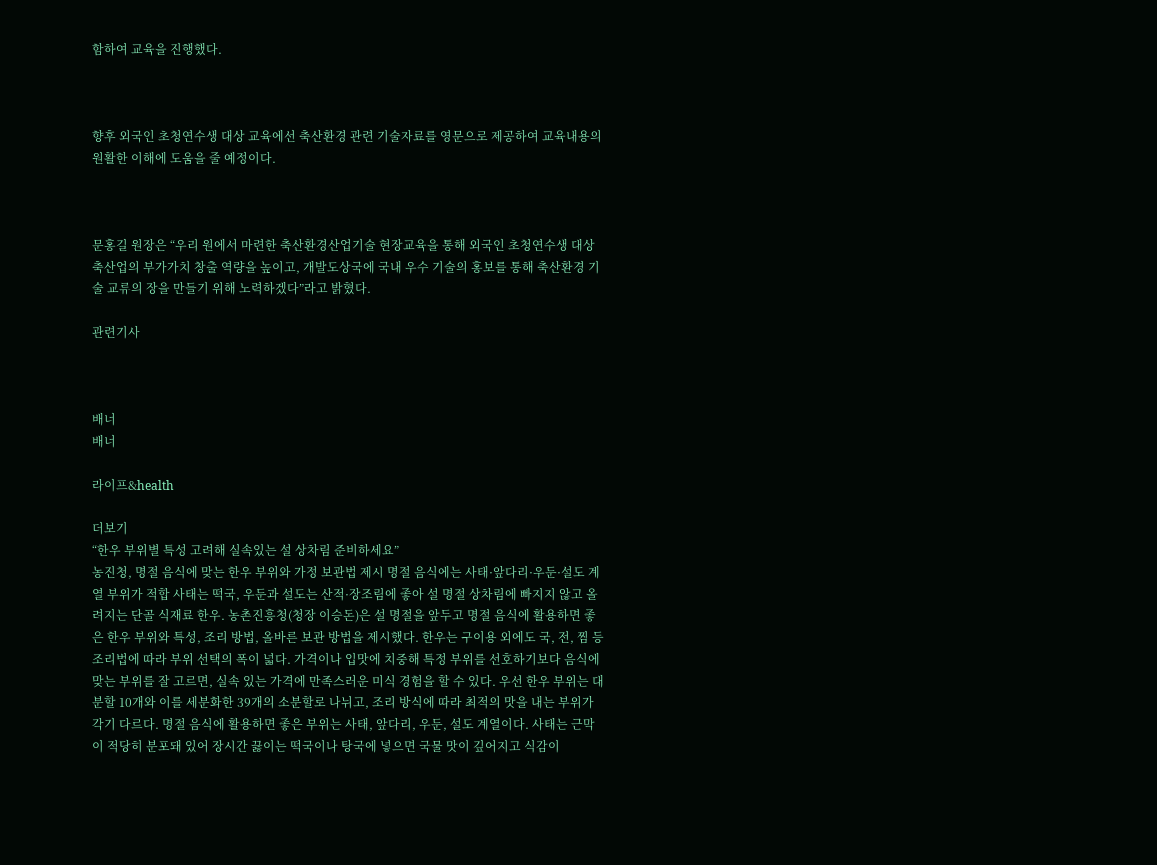함하여 교육을 진행했다.



향후 외국인 초청연수생 대상 교육에선 축산환경 관련 기술자료를 영문으로 제공하여 교육내용의 원활한 이해에 도움을 줄 예정이다.



문홍길 원장은 “우리 원에서 마련한 축산환경산업기술 현장교육을 통해 외국인 초청연수생 대상 축산업의 부가가치 창출 역량을 높이고, 개발도상국에 국내 우수 기술의 홍보를 통해 축산환경 기술 교류의 장을 만들기 위해 노력하겠다”라고 밝혔다.

관련기사



배너
배너

라이프&health

더보기
“한우 부위별 특성 고려해 실속있는 설 상차림 준비하세요”
농진청, 명절 음식에 맞는 한우 부위와 가정 보관법 제시 명절 음식에는 사태·앞다리·우둔·설도 계열 부위가 적합 사태는 떡국, 우둔과 설도는 산적·장조림에 좋아 설 명절 상차림에 빠지지 않고 올려지는 단골 식재료 한우. 농촌진흥청(청장 이승돈)은 설 명절을 앞두고 명절 음식에 활용하면 좋은 한우 부위와 특성, 조리 방법, 올바른 보관 방법을 제시했다. 한우는 구이용 외에도 국, 전, 찜 등 조리법에 따라 부위 선택의 폭이 넓다. 가격이나 입맛에 치중해 특정 부위를 선호하기보다 음식에 맞는 부위를 잘 고르면, 실속 있는 가격에 만족스러운 미식 경험을 할 수 있다. 우선 한우 부위는 대분할 10개와 이를 세분화한 39개의 소분할로 나뉘고, 조리 방식에 따라 최적의 맛을 내는 부위가 각기 다르다. 명절 음식에 활용하면 좋은 부위는 사태, 앞다리, 우둔, 설도 계열이다. 사태는 근막이 적당히 분포돼 있어 장시간 끓이는 떡국이나 탕국에 넣으면 국물 맛이 깊어지고 식감이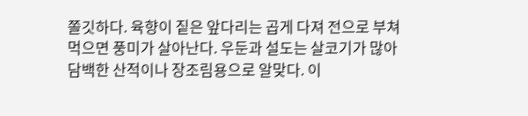쫄깃하다. 육향이 짙은 앞다리는 곱게 다져 전으로 부쳐 먹으면 풍미가 살아난다. 우둔과 설도는 살코기가 많아 담백한 산적이나 장조림용으로 알맞다. 이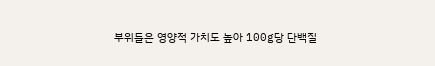부위들은 영양적 가치도 높아 100g당 단백질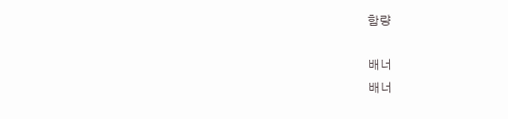함량

배너
배너